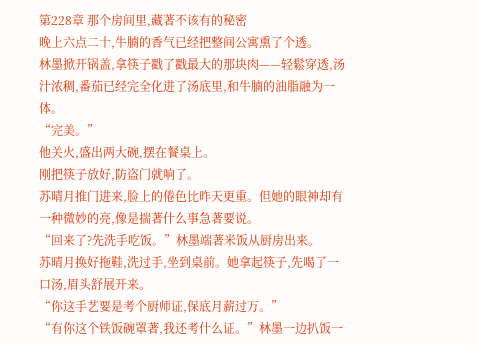第228章 那个房间里,藏著不该有的秘密
晚上六点二十,牛腩的香气已经把整间公寓熏了个透。
林墨掀开锅盖,拿筷子戳了戳最大的那块肉——轻鬆穿透,汤汁浓稠,番茄已经完全化进了汤底里,和牛腩的油脂融为一体。
“完美。”
他关火,盛出两大碗,摆在餐桌上。
刚把筷子放好,防盗门就响了。
苏晴月推门进来,脸上的倦色比昨天更重。但她的眼神却有一种微妙的亮,像是揣著什么事急著要说。
“回来了?先洗手吃饭。”林墨端著米饭从厨房出来。
苏晴月换好拖鞋,洗过手,坐到桌前。她拿起筷子,先喝了一口汤,眉头舒展开来。
“你这手艺要是考个厨师证,保底月薪过万。”
“有你这个铁饭碗罩著,我还考什么证。”林墨一边扒饭一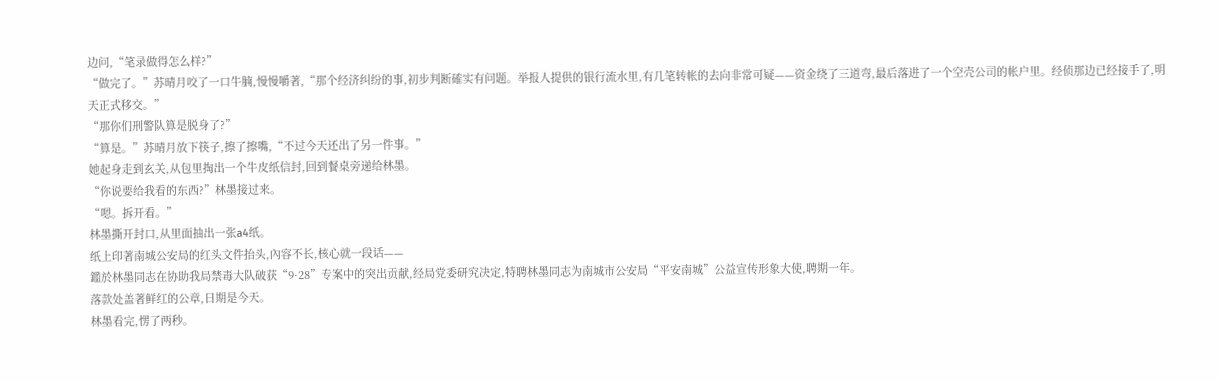边问,“笔录做得怎么样?”
“做完了。”苏晴月咬了一口牛腩,慢慢嚼著,“那个经济纠纷的事,初步判断確实有问题。举报人提供的银行流水里,有几笔转帐的去向非常可疑——资金绕了三道弯,最后落进了一个空壳公司的帐户里。经侦那边已经接手了,明天正式移交。”
“那你们刑警队算是脱身了?”
“算是。”苏晴月放下筷子,擦了擦嘴,“不过今天还出了另一件事。”
她起身走到玄关,从包里掏出一个牛皮纸信封,回到餐桌旁递给林墨。
“你说要给我看的东西?”林墨接过来。
“嗯。拆开看。”
林墨撕开封口,从里面抽出一张a4纸。
纸上印著南城公安局的红头文件抬头,內容不长,核心就一段话——
鑑於林墨同志在协助我局禁毒大队破获“9·28”专案中的突出贡献,经局党委研究决定,特聘林墨同志为南城市公安局“平安南城”公益宣传形象大使,聘期一年。
落款处盖著鲜红的公章,日期是今天。
林墨看完,愣了两秒。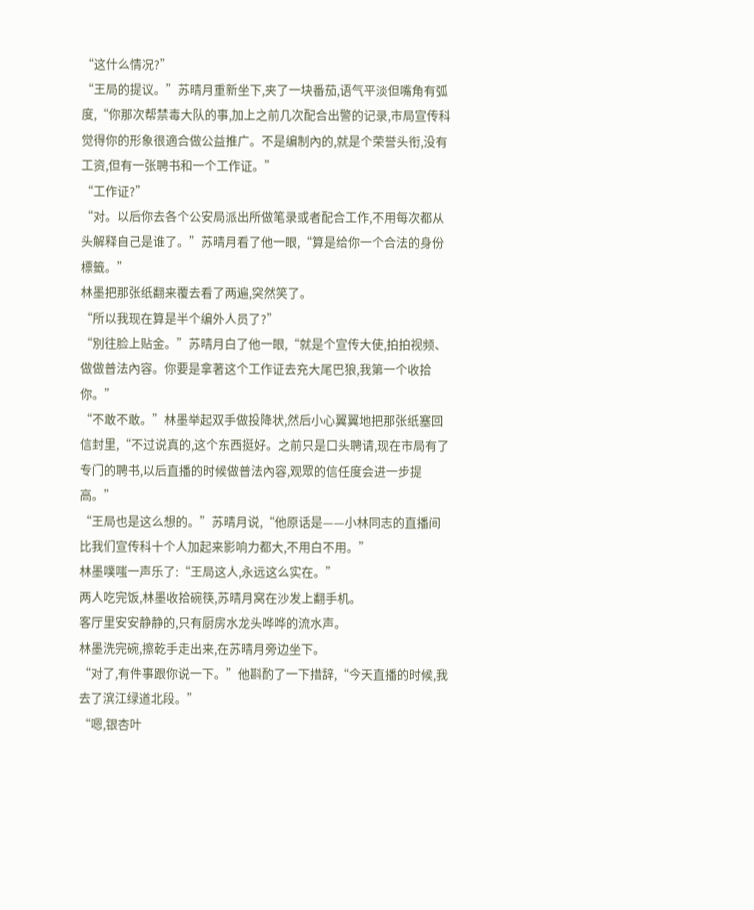“这什么情况?”
“王局的提议。”苏晴月重新坐下,夹了一块番茄,语气平淡但嘴角有弧度,“你那次帮禁毒大队的事,加上之前几次配合出警的记录,市局宣传科觉得你的形象很適合做公益推广。不是编制內的,就是个荣誉头衔,没有工资,但有一张聘书和一个工作证。”
“工作证?”
“对。以后你去各个公安局派出所做笔录或者配合工作,不用每次都从头解释自己是谁了。”苏晴月看了他一眼,“算是给你一个合法的身份標籤。”
林墨把那张纸翻来覆去看了两遍,突然笑了。
“所以我现在算是半个编外人员了?”
“別往脸上贴金。”苏晴月白了他一眼,“就是个宣传大使,拍拍视频、做做普法內容。你要是拿著这个工作证去充大尾巴狼,我第一个收拾你。”
“不敢不敢。”林墨举起双手做投降状,然后小心翼翼地把那张纸塞回信封里,“不过说真的,这个东西挺好。之前只是口头聘请,现在市局有了专门的聘书,以后直播的时候做普法內容,观眾的信任度会进一步提高。”
“王局也是这么想的。”苏晴月说,“他原话是——小林同志的直播间比我们宣传科十个人加起来影响力都大,不用白不用。”
林墨噗嗤一声乐了:“王局这人,永远这么实在。”
两人吃完饭,林墨收拾碗筷,苏晴月窝在沙发上翻手机。
客厅里安安静静的,只有厨房水龙头哗哗的流水声。
林墨洗完碗,擦乾手走出来,在苏晴月旁边坐下。
“对了,有件事跟你说一下。”他斟酌了一下措辞,“今天直播的时候,我去了滨江绿道北段。”
“嗯,银杏叶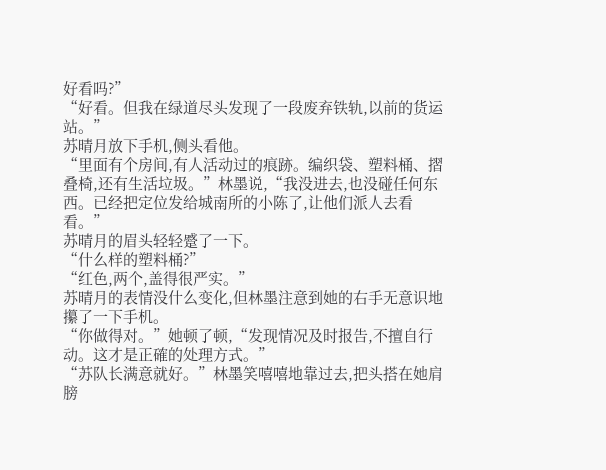好看吗?”
“好看。但我在绿道尽头发现了一段废弃铁轨,以前的货运站。”
苏晴月放下手机,侧头看他。
“里面有个房间,有人活动过的痕跡。编织袋、塑料桶、摺叠椅,还有生活垃圾。”林墨说,“我没进去,也没碰任何东西。已经把定位发给城南所的小陈了,让他们派人去看看。”
苏晴月的眉头轻轻蹙了一下。
“什么样的塑料桶?”
“红色,两个,盖得很严实。”
苏晴月的表情没什么变化,但林墨注意到她的右手无意识地攥了一下手机。
“你做得对。”她顿了顿,“发现情况及时报告,不擅自行动。这才是正確的处理方式。”
“苏队长满意就好。”林墨笑嘻嘻地靠过去,把头搭在她肩膀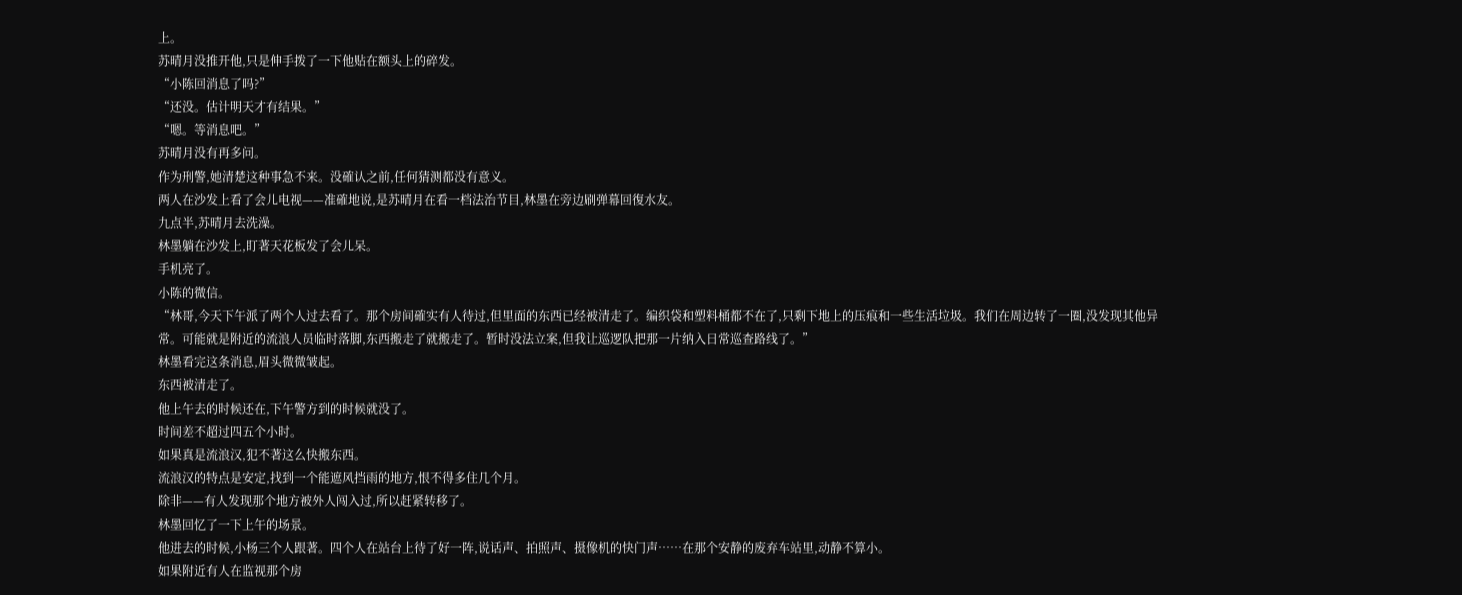上。
苏晴月没推开他,只是伸手拨了一下他贴在额头上的碎发。
“小陈回消息了吗?”
“还没。估计明天才有结果。”
“嗯。等消息吧。”
苏晴月没有再多问。
作为刑警,她清楚这种事急不来。没確认之前,任何猜测都没有意义。
两人在沙发上看了会儿电视——准確地说,是苏晴月在看一档法治节目,林墨在旁边刷弹幕回復水友。
九点半,苏晴月去洗澡。
林墨躺在沙发上,盯著天花板发了会儿呆。
手机亮了。
小陈的微信。
“林哥,今天下午派了两个人过去看了。那个房间確实有人待过,但里面的东西已经被清走了。编织袋和塑料桶都不在了,只剩下地上的压痕和一些生活垃圾。我们在周边转了一圈,没发现其他异常。可能就是附近的流浪人员临时落脚,东西搬走了就搬走了。暂时没法立案,但我让巡逻队把那一片纳入日常巡查路线了。”
林墨看完这条消息,眉头微微皱起。
东西被清走了。
他上午去的时候还在,下午警方到的时候就没了。
时间差不超过四五个小时。
如果真是流浪汉,犯不著这么快搬东西。
流浪汉的特点是安定,找到一个能遮风挡雨的地方,恨不得多住几个月。
除非——有人发现那个地方被外人闯入过,所以赶紧转移了。
林墨回忆了一下上午的场景。
他进去的时候,小杨三个人跟著。四个人在站台上待了好一阵,说话声、拍照声、摄像机的快门声……在那个安静的废弃车站里,动静不算小。
如果附近有人在监视那个房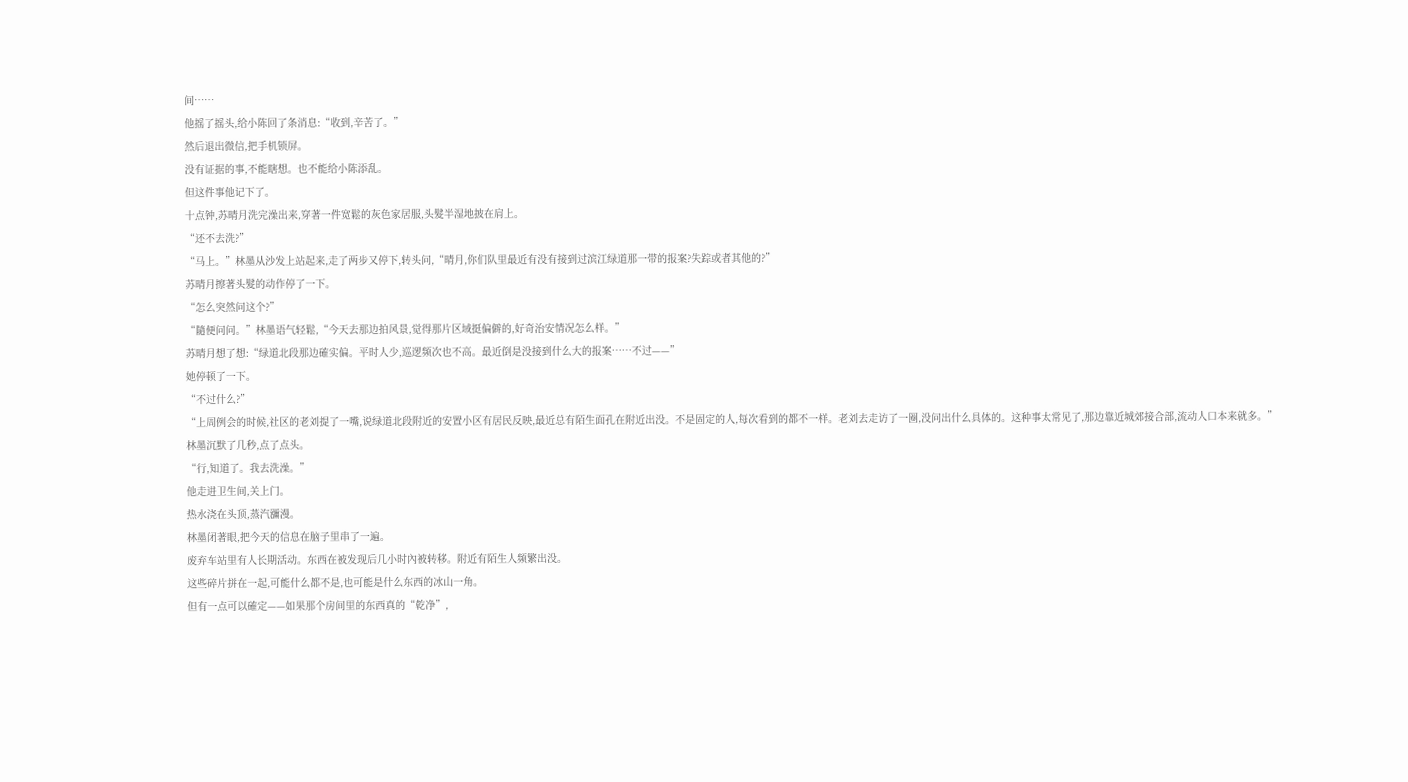间……
他摇了摇头,给小陈回了条消息:“收到,辛苦了。”
然后退出微信,把手机锁屏。
没有证据的事,不能瞎想。也不能给小陈添乱。
但这件事他记下了。
十点钟,苏晴月洗完澡出来,穿著一件宽鬆的灰色家居服,头髮半湿地披在肩上。
“还不去洗?”
“马上。”林墨从沙发上站起来,走了两步又停下,转头问,“晴月,你们队里最近有没有接到过滨江绿道那一带的报案?失踪或者其他的?”
苏晴月擦著头髮的动作停了一下。
“怎么突然问这个?”
“隨便问问。”林墨语气轻鬆,“今天去那边拍风景,觉得那片区域挺偏僻的,好奇治安情况怎么样。”
苏晴月想了想:“绿道北段那边確实偏。平时人少,巡逻频次也不高。最近倒是没接到什么大的报案……不过——”
她停顿了一下。
“不过什么?”
“上周例会的时候,社区的老刘提了一嘴,说绿道北段附近的安置小区有居民反映,最近总有陌生面孔在附近出没。不是固定的人,每次看到的都不一样。老刘去走访了一圈,没问出什么具体的。这种事太常见了,那边靠近城郊接合部,流动人口本来就多。”
林墨沉默了几秒,点了点头。
“行,知道了。我去洗澡。”
他走进卫生间,关上门。
热水浇在头顶,蒸汽瀰漫。
林墨闭著眼,把今天的信息在脑子里串了一遍。
废弃车站里有人长期活动。东西在被发现后几小时內被转移。附近有陌生人频繁出没。
这些碎片拼在一起,可能什么都不是,也可能是什么东西的冰山一角。
但有一点可以確定——如果那个房间里的东西真的“乾净”,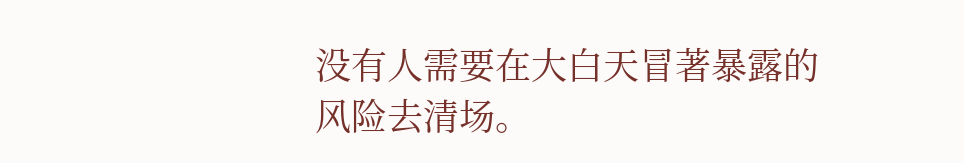没有人需要在大白天冒著暴露的风险去清场。